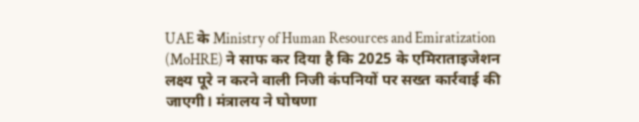UAE के Ministry of Human Resources and Emiratization (MoHRE) ने साफ कर दिया है कि 2025 के एमिराताइजेशन लक्ष्य पूरे न करने वाली निजी कंपनियों पर सख्त कार्रवाई की जाएगी। मंत्रालय ने घोषणा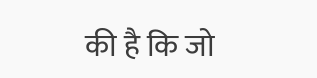की है कि जो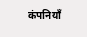कंपनियाँ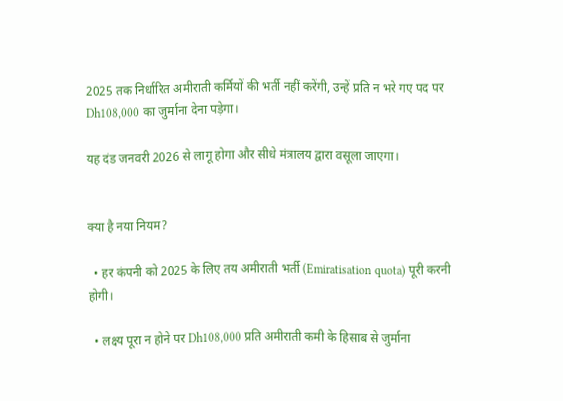2025 तक निर्धारित अमीराती कर्मियों की भर्ती नहीं करेंगी, उन्हें प्रति न भरे गए पद पर Dh108,000 का जुर्माना देना पड़ेगा।

यह दंड जनवरी 2026 से लागू होगा और सीधे मंत्रालय द्वारा वसूला जाएगा।


क्या है नया नियम?

  • हर कंपनी को 2025 के लिए तय अमीराती भर्ती (Emiratisation quota) पूरी करनी होगी।

  • लक्ष्य पूरा न होने पर Dh108,000 प्रति अमीराती कमी के हिसाब से जुर्माना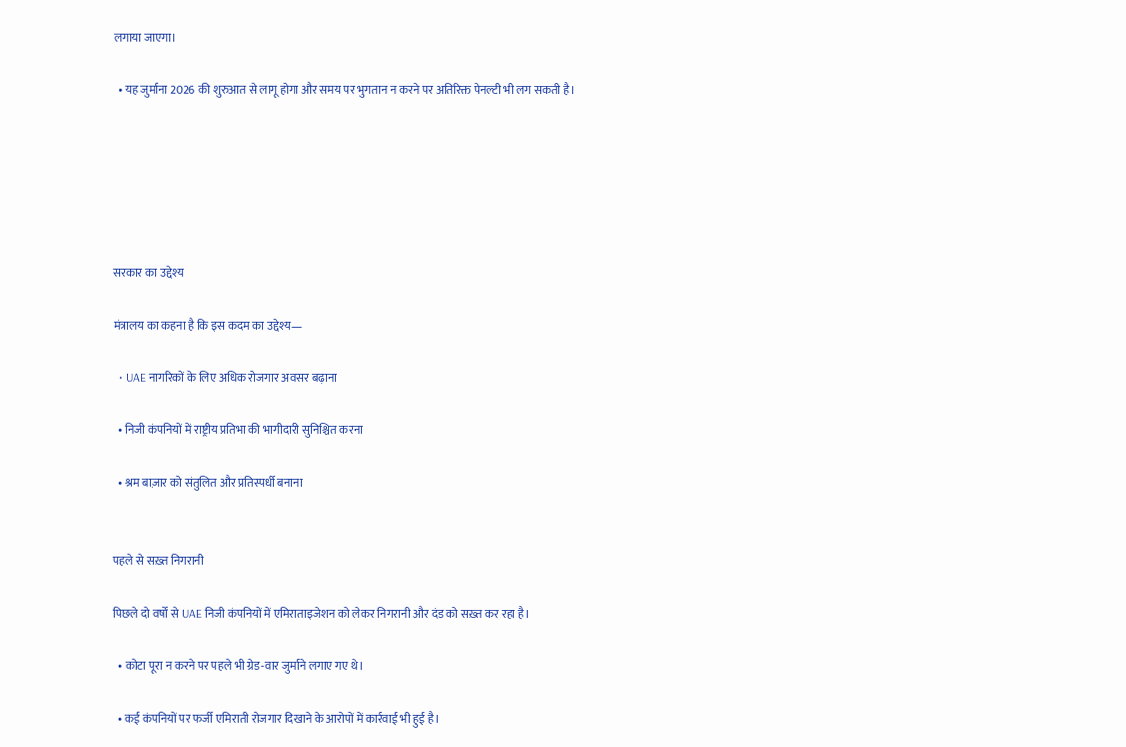लगाया जाएगा।

  • यह जुर्माना 2026 की शुरुआत से लागू होगा और समय पर भुगतान न करने पर अतिरिक्त पेनल्टी भी लग सकती है।






सरकार का उद्देश्य

मंत्रालय का कहना है कि इस कदम का उद्देश्य—

  • UAE नागरिकों के लिए अधिक रोजगार अवसर बढ़ाना

  • निजी कंपनियों में राष्ट्रीय प्रतिभा की भागीदारी सुनिश्चित करना

  • श्रम बाज़ार को संतुलित और प्रतिस्पर्धी बनाना


पहले से सख़्त निगरानी

पिछले दो वर्षों से UAE निजी कंपनियों में एमिराताइजेशन को लेकर निगरानी और दंड को सख़्त कर रहा है।

  • कोटा पूरा न करने पर पहले भी ग्रेड-वार जुर्माने लगाए गए थे।

  • कई कंपनियों पर फर्जी एमिराती रोजगार दिखाने के आरोपों में कार्रवाई भी हुई है।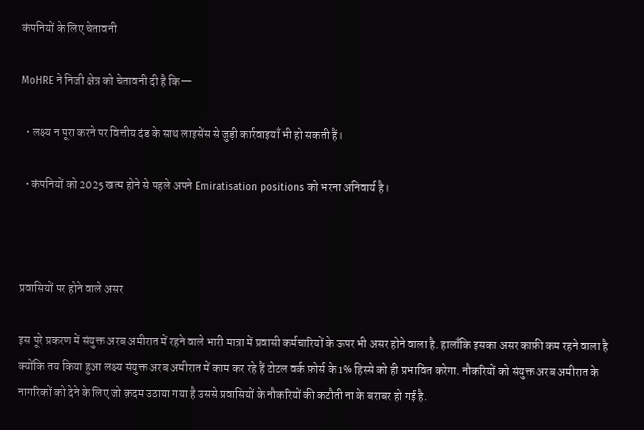कंपनियों के लिए चेतावनी

MoHRE ने निजी क्षेत्र को चेतावनी दी है कि—

  • लक्ष्य न पूरा करने पर वित्तीय दंड के साथ लाइसेंस से जुड़ी कार्रवाइयाँ भी हो सकती हैं।

  • कंपनियों को 2025 खत्म होने से पहले अपने Emiratisation positions को भरना अनिवार्य है।



प्रवासियों पर होने वाले असर

इस पूरे प्रकरण में संयुक्त अरब अमीरात में रहने वाले भारी मात्रा में प्रवासी कर्मचारियों के ऊपर भी असर होने वाला है. हालाँकि इसका असर काफ़ी कम रहने वाला है क्योंकि तय किया हुआ लक्ष्य संयुक्त अरब अमीरात में काम कर रहे हैं टोटल वर्क फ़ोर्स के 1% हिस्से को ही प्रभावित करेगा. नौकरियों को संयुक्त अरब अमीरात के नागरिकों को देने के लिए जो क़दम उठाया गया है उससे प्रवासियों के नौकरियों की कटौती ना के बराबर हो गई है.